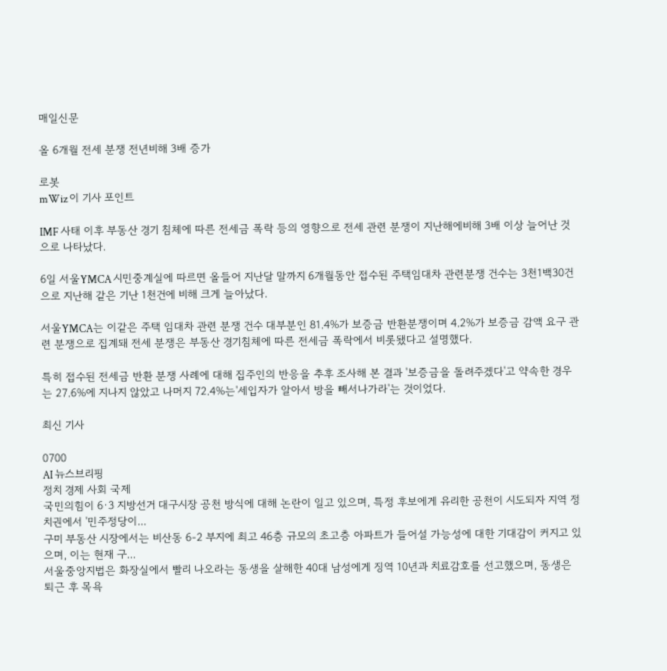매일신문

올 6개월 전세 분쟁 전년비해 3배 증가

로봇
mWiz 이 기사 포인트

IMF 사태 이후 부동산 경기 침체에 따른 전세금 폭락 등의 영향으로 전세 관련 분쟁이 지난해에비해 3배 이상 늘어난 것으로 나타났다.

6일 서울YMCA 시민중계실에 따르면 올들어 지난달 말까지 6개월동안 접수된 주택임대차 관련분쟁 건수는 3천1백30건으로 지난해 같은 기난 1천건에 비해 크게 늘아났다.

서울YMCA는 이같은 주택 임대차 관련 분쟁 건수 대부분인 81.4%가 보증금 반환분쟁이며 4.2%가 보증금 감액 요구 관련 분쟁으로 집계돼 전세 분쟁은 부동산 경기침체에 따른 전세금 폭락에서 비롯됐다고 설명했다.

특히 접수된 전세금 반환 분쟁 사례에 대해 집주인의 반응을 추후 조사해 본 결과 '보증금을 돌려주겠다'고 약속한 경우는 27.6%에 지나지 않았고 나머지 72.4%는'세입자가 알아서 방을 빼서나가라'는 것이었다.

최신 기사

0700
AI 뉴스브리핑
정치 경제 사회 국제
국민의힘이 6·3 지방선거 대구시장 공천 방식에 대해 논란이 일고 있으며, 특정 후보에게 유리한 공천이 시도되자 지역 정치권에서 '민주정당이...
구미 부동산 시장에서는 비산동 6-2 부지에 최고 46층 규모의 초고층 아파트가 들어설 가능성에 대한 기대감이 커지고 있으며, 이는 현재 구...
서울중앙지법은 화장실에서 빨리 나오라는 동생을 살해한 40대 남성에게 징역 10년과 치료감호를 선고했으며, 동생은 퇴근 후 목욕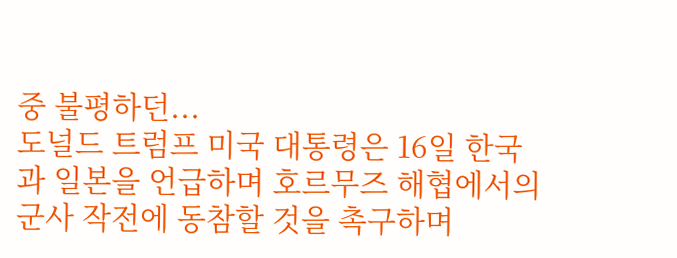중 불평하던...
도널드 트럼프 미국 대통령은 16일 한국과 일본을 언급하며 호르무즈 해협에서의 군사 작전에 동참할 것을 촉구하며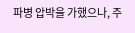파병 압박을 가했으나, 주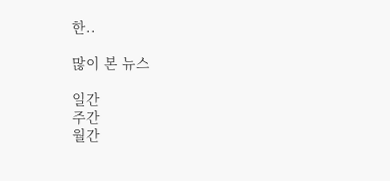한..

많이 본 뉴스

일간
주간
월간